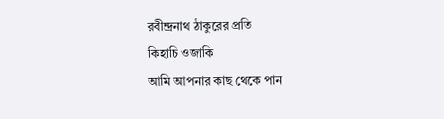রবীন্দ্রনাথ ঠাকুরের প্রতি
কিহাচি ওজাকি
আমি আপনার কাছ থেকে পান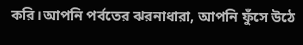করি।আপনি পর্বতের ঝরনাধারা, আপনি ফুঁসে উঠে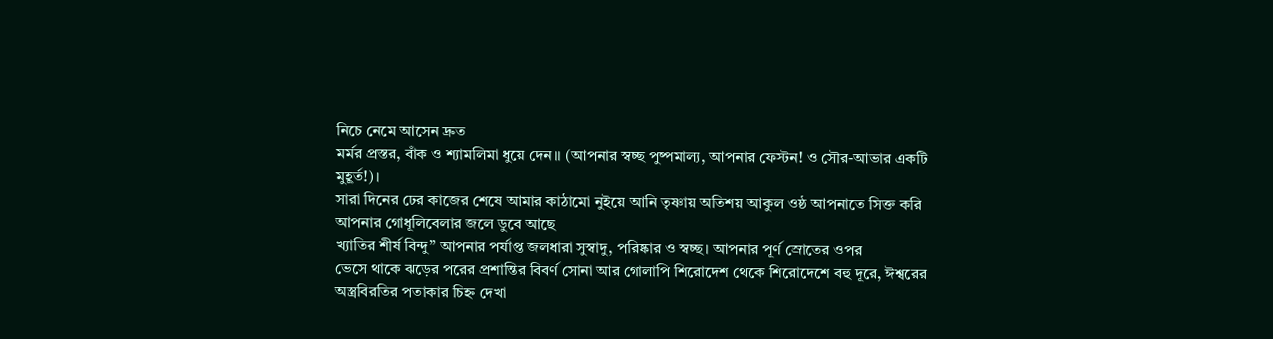নিচে নেমে আসেন দ্রুত
মর্মর প্রস্তর, বাঁক ও শ্যামলিমা ধুয়ে দেন।। (আপনার স্বচ্ছ পুষ্পমাল্য, আপনার ফেস্টন! ও সৌর-আভার একটি মুহূর্ত!)।
সারা দিনের ঢের কাজের শেষে আমার কাঠামো নুইয়ে আনি তৃষ্ণায় অতিশয় আকুল ওষ্ঠ আপনাতে সিক্ত করি আপনার গোধূলিবেলার জলে ডুবে আছে
খ্যাতির শীর্ষ বিন্দু” আপনার পর্যাপ্ত জলধারা সুস্বাদু, পরিষ্কার ও স্বচ্ছ। আপনার পূর্ণ স্রোতের ওপর
ভেসে থাকে ঝড়ের পরের প্রশান্তির বিবর্ণ সোনা আর গোলাপি শিরোদেশ থেকে শিরোদেশে বহু দূরে, ঈশ্বরের অস্ত্রবিরতির পতাকার চিহ্ন দেখা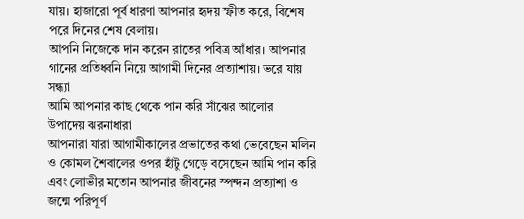যায়। হাজারো পূর্ব ধারণা আপনার হৃদয় স্ফীত করে, বিশেষ পরে দিনের শেষ বেলায়।
আপনি নিজেকে দান করেন রাতের পবিত্র আঁধার। আপনার গানের প্রতিধ্বনি নিয়ে আগামী দিনের প্রত্যাশায়। ভরে যায় সন্ধ্যা
আমি আপনার কাছ থেকে পান করি সাঁঝের আলোর
উপাদেয় ঝরনাধারা
আপনারা যারা আগামীকালের প্রভাতের কথা ভেবেছেন মলিন ও কোমল শৈবালের ওপর হাঁটু গেড়ে বসেছেন আমি পান করি এবং লোভীর মতোন আপনার জীবনের স্পন্দন প্রত্যাশা ও জন্মে পরিপূর্ণ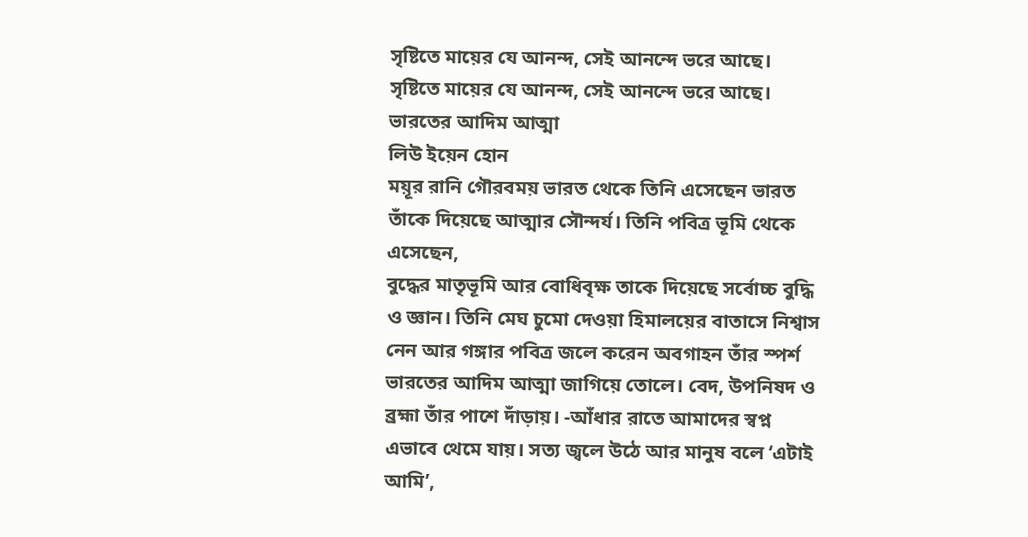সৃষ্টিতে মায়ের যে আনন্দ, সেই আনন্দে ভরে আছে।
সৃষ্টিতে মায়ের যে আনন্দ, সেই আনন্দে ভরে আছে।
ভারতের আদিম আত্মা
লিউ ইয়েন হোন
ময়ূর রানি গৌরবময় ভারত থেকে তিনি এসেছেন ভারত তাঁকে দিয়েছে আত্মার সৌন্দর্য। তিনি পবিত্র ভূমি থেকে এসেছেন,
বুদ্ধের মাতৃভূমি আর বোধিবৃক্ষ তাকে দিয়েছে সর্বোচ্চ বুদ্ধি ও জ্ঞান। তিনি মেঘ চুমো দেওয়া হিমালয়ের বাতাসে নিশ্বাস নেন আর গঙ্গার পবিত্র জলে করেন অবগাহন তাঁর স্পর্শ ভারতের আদিম আত্মা জাগিয়ে তোলে। বেদ, উপনিষদ ও ব্রহ্মা তাঁর পাশে দাঁড়ায়। -আঁধার রাতে আমাদের স্বপ্ন এভাবে থেমে যায়। সত্য জ্বলে উঠে আর মানুষ বলে ‘এটাই আমি’,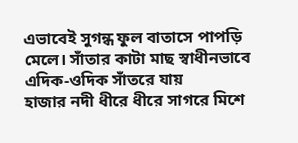এভাবেই সুগন্ধ ফুল বাতাসে পাপড়ি মেলে। সাঁতার কাটা মাছ স্বাধীনভাবে এদিক-ওদিক সাঁতরে যায়
হাজার নদী ধীরে ধীরে সাগরে মিশে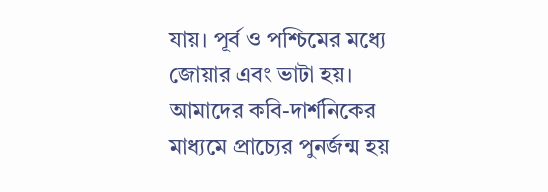যায়। পূর্ব ও পশ্চিমের মধ্যে জোয়ার এবং ভাটা হয়। আমাদের কবি-দার্শনিকের মাধ্যমে প্রাচ্যের পুনর্জন্ম হয়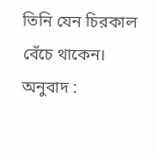তিনি যেন চিরকাল বেঁচে থাকেন।
অনুবাদ :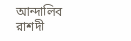আন্দালিব রাশদী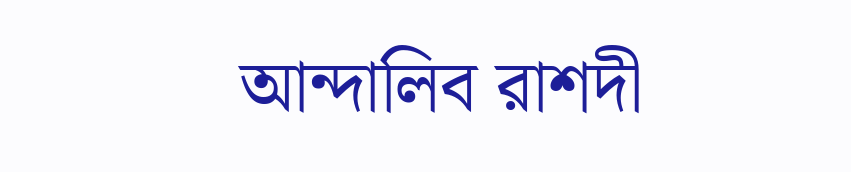আন্দালিব রাশদী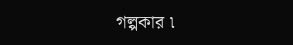গল্পকার ৷